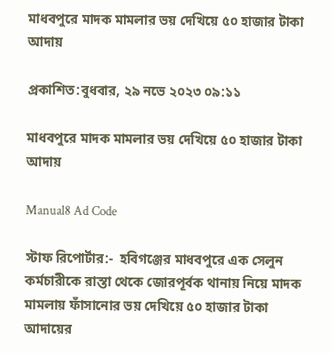মাধবপুরে মাদক মামলার ভয় দেখিয়ে ৫০ হাজার টাকা আদায়

প্রকাশিত:বুধবার, ২৯ নভে ২০২৩ ০৯:১১

মাধবপুরে মাদক মামলার ভয় দেখিয়ে ৫০ হাজার টাকা আদায়

Manual8 Ad Code

স্টাফ রিপোর্টার:-  হবিগঞ্জের মাধবপুরে এক সেলুন কর্মচারীকে রাস্তা থেকে জোরপূর্বক থানায় নিয়ে মাদক মামলায় ফাঁসানোর ভয় দেখিয়ে ৫০ হাজার টাকা আদায়ের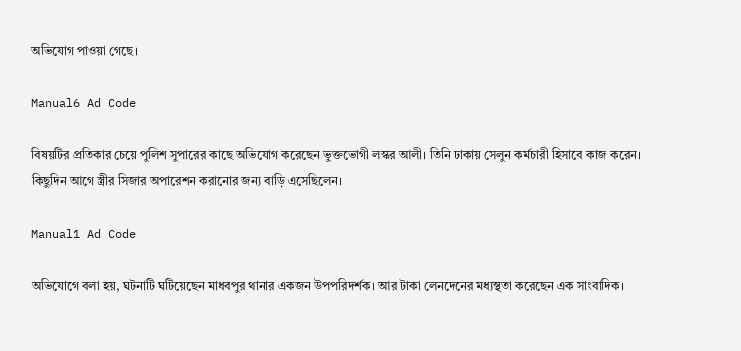অভিযোগ পাওয়া গেছে।

Manual6 Ad Code

বিষয়টির প্রতিকার চেয়ে পুলিশ সুপারের কাছে অভিযোগ করেছেন ভুক্তভোগী লস্কর আলী। তিনি ঢাকায় সেলুন কর্মচারী হিসাবে কাজ করেন। কিছুদিন আগে স্ত্রীর সিজার অপারেশন করানোর জন্য বাড়ি এসেছিলেন।

Manual1 Ad Code

অভিযোগে বলা হয়, ঘটনাটি ঘটিয়েছেন মাধবপুর থানার একজন উপপরিদর্শক। আর টাকা লেনদেনের মধ্যস্থতা করেছেন এক সাংবাদিক।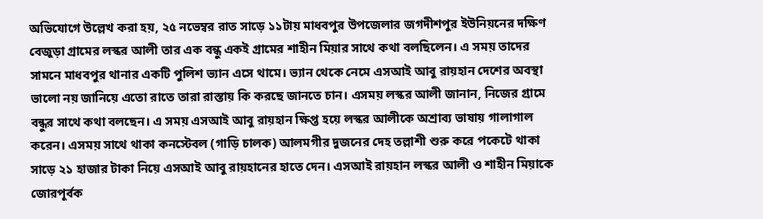অভিযোগে উল্লেখ করা হয়, ২৫ নভেম্বর রাত সাড়ে ১১টায় মাধবপুর উপজেলার জগদীশপুর ইউনিয়নের দক্ষিণ বেজুড়া গ্রামের লস্কর আলী তার এক বন্ধু একই গ্রামের শাহীন মিয়ার সাথে কথা বলছিলেন। এ সময় তাদের সামনে মাধবপুর থানার একটি পুলিশ ভ্যান এসে থামে। ভ্যান থেকে নেমে এসআই আবু রায়হান দেশের অবস্থা ভালো নয় জানিয়ে এতো রাতে তারা রাস্তায় কি করছে জানতে চান। এসময় লস্কর আলী জানান, নিজের গ্রামে বন্ধুর সাথে কথা বলছেন। এ সময় এসআই আবু রায়হান ক্ষিপ্ত হয়ে লস্কর আলীকে অশ্রাব্য ভাষায় গালাগাল করেন। এসময় সাথে থাকা কনস্টেবল (গাড়ি চালক) আলমগীর দুজনের দেহ তল্লাশী শুরু করে পকেটে থাকা সাড়ে ২১ হাজার টাকা নিয়ে এসআই আবু রায়হানের হাতে দেন। এসআই রায়হান লস্কর আলী ও শাহীন মিয়াকে জোরপূর্বক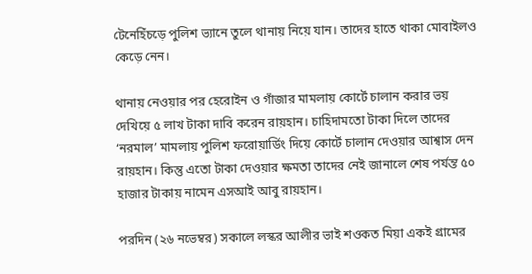টেনেহিঁচড়ে পুলিশ ভ্যানে তুলে থানায় নিয়ে যান। তাদের হাতে থাকা মোবাইলও কেড়ে নেন।

থানায় নেওয়ার পর হেরোইন ও গাঁজার মামলায় কোর্টে চালান করার ভয় দেখিয়ে ৫ লাখ টাকা দাবি করেন রায়হান। চাহিদামতো টাকা দিলে তাদের ‘নরমাল’ মামলায় পুলিশ ফরোয়ার্ডিং দিয়ে কোর্টে চালান দেওয়ার আশ্বাস দেন রায়হান। কিন্তু এতো টাকা দেওয়ার ক্ষমতা তাদের নেই জানালে শেষ পর্যন্ত ৫০ হাজার টাকায় নামেন এসআই আবু রায়হান।

পরদিন (২৬ নভেম্বর) সকালে লস্কর আলীর ভাই শওকত মিয়া একই গ্রামের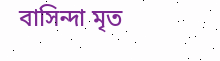বাসিন্দা মৃত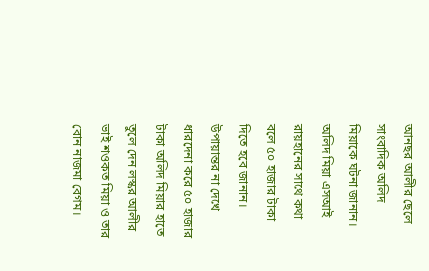আনছর আলীর ছেলে সাংবাদিক অলিদ মিয়াকে ঘটনা জানান। অলিদ মিয়া এসআই রায়হানের সাথে কথা বলে ৫০ হাজার টাকা দিতে হবে জানান। উপায়ান্তর না দেখে ধারদেনা করে ৫০ হাজার টাকা অলিদ মিয়ার হাতে তুলে দেন লস্কর আলীর ভাই শওকত মিয়া ও তার বোন নাজমা বেগম।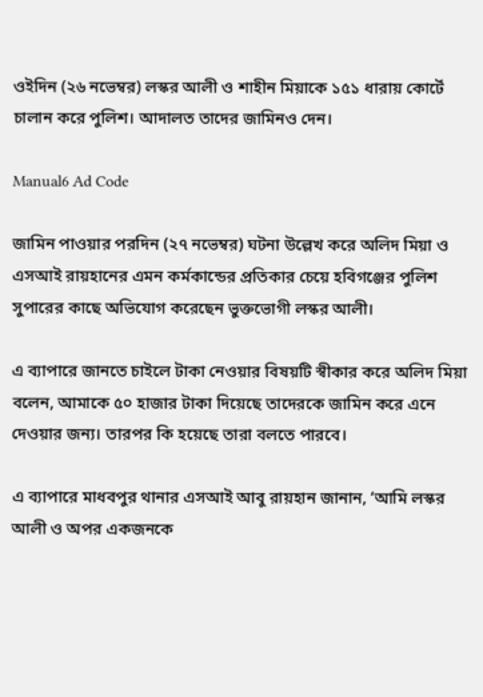ওইদিন (২৬ নভেম্বর) লস্কর আলী ও শাহীন মিয়াকে ১৫১ ধারায় কোর্টে চালান করে পুলিশ। আদালত তাদের জামিনও দেন।

Manual6 Ad Code

জামিন পাওয়ার পরদিন (২৭ নভেম্বর) ঘটনা উল্লেখ করে অলিদ মিয়া ও এসআই রায়হানের এমন কর্মকান্ডের প্রতিকার চেয়ে হবিগঞ্জের পুলিশ সুপারের কাছে অভিযোগ করেছেন ভুক্তভোগী লস্কর আলী।

এ ব্যাপারে জানতে চাইলে টাকা নেওয়ার বিষয়টি স্বীকার করে অলিদ মিয়া বলেন, আমাকে ৫০ হাজার টাকা দিয়েছে তাদেরকে জামিন করে এনে দেওয়ার জন্য। তারপর কি হয়েছে তারা বলতে পারবে।

এ ব্যাপারে মাধবপুর থানার এসআই আবু রায়হান জানান, ‘আমি লস্কর আলী ও অপর একজনকে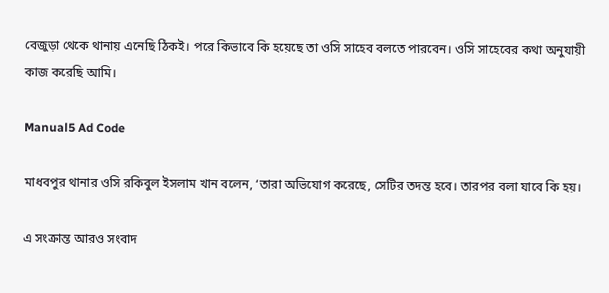বেজুড়া থেকে থানায় এনেছি ঠিকই। পরে কিভাবে কি হয়েছে তা ওসি সাহেব বলতে পারবেন। ওসি সাহেবের কথা অনুযায়ী কাজ করেছি আমি।

Manual5 Ad Code

মাধবপুর থানার ওসি রকিবুল ইসলাম খান বলেন, ‘তারা অভিযোগ করেছে, সেটির তদন্ত হবে। তারপর বলা যাবে কি হয়।

এ সংক্রান্ত আরও সংবাদ